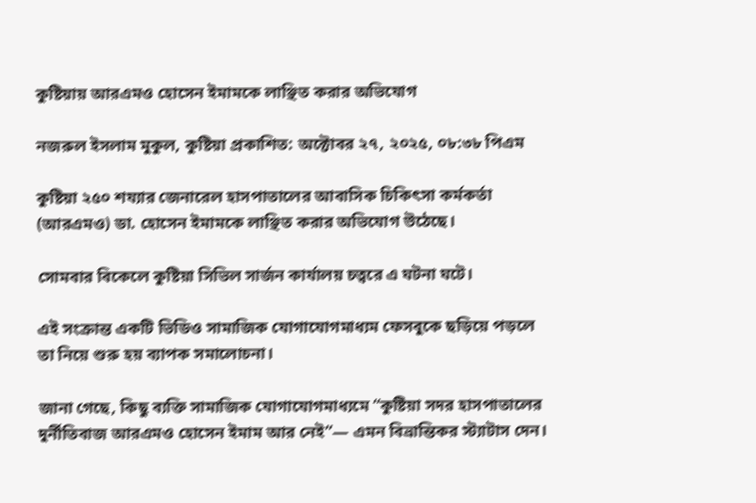কুষ্টিয়ায় আরএমও হোসেন ইমামকে লাঞ্ছিত করার অভিযোগ

নজরুল ইসলাম মুকুল, কুষ্টিয়া প্রকাশিত: অক্টোবর ২৭, ২০২৫, ০৮:৩৮ পিএম

কুষ্টিয়া ২৫০ শয্যার জেনারেল হাসপাতালের আবাসিক চিকিৎসা কর্মকর্তা (আরএমও) ডা. হোসেন ইমামকে লাঞ্ছিত করার অভিযোগ উঠেছে।

সোমবার বিকেলে কুষ্টিয়া সিভিল সার্জন কার্যালয় চত্বরে এ ঘটনা ঘটে।

এই সংক্রান্ত একটি ভিডিও সামাজিক যোগাযোগমাধ্যম ফেসবুকে ছড়িয়ে পড়লে তা নিয়ে শুরু হয় ব্যাপক সমালোচনা।

জানা গেছে, কিছু ব্যক্তি সামাজিক যোগাযোগমাধ্যমে “কুষ্টিয়া সদর হাসপাতালের দুর্নীতিবাজ আরএমও হোসেন ইমাম আর নেই”— এমন বিভ্রান্তিকর স্ট্যাটাস দেন।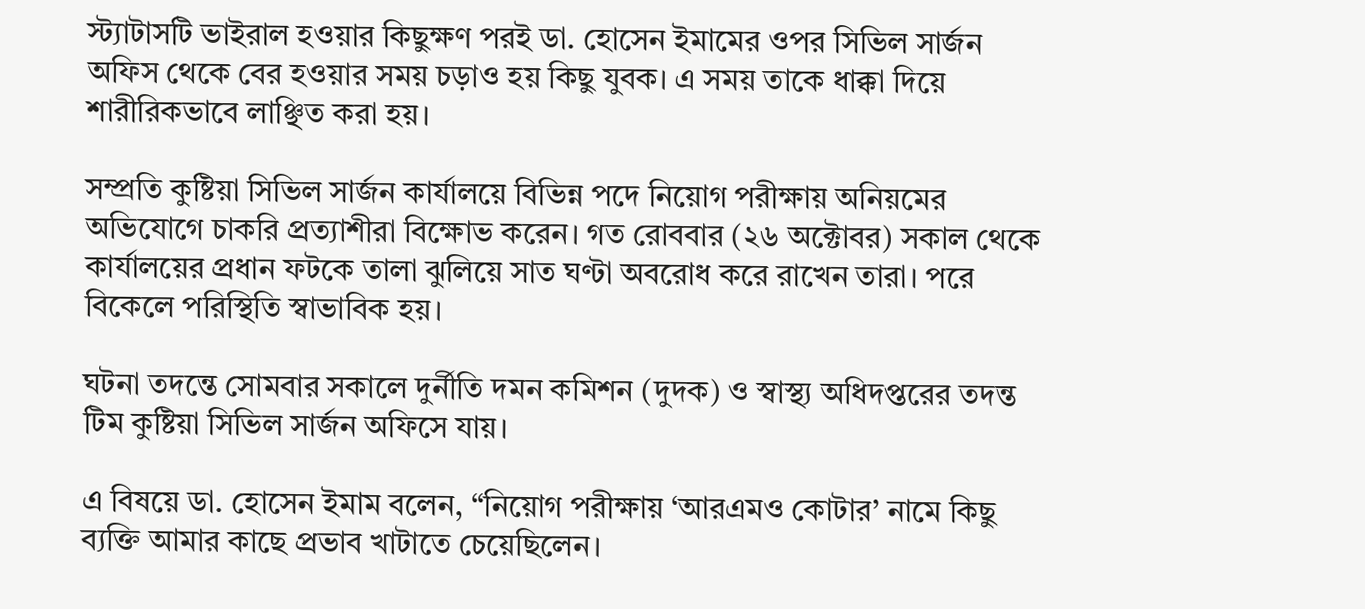স্ট্যাটাসটি ভাইরাল হওয়ার কিছুক্ষণ পরই ডা. হোসেন ইমামের ওপর সিভিল সার্জন অফিস থেকে বের হওয়ার সময় চড়াও হয় কিছু যুবক। এ সময় তাকে ধাক্কা দিয়ে শারীরিকভাবে লাঞ্ছিত করা হয়।

সম্প্রতি কুষ্টিয়া সিভিল সার্জন কার্যালয়ে বিভিন্ন পদে নিয়োগ পরীক্ষায় অনিয়মের অভিযোগে চাকরি প্রত্যাশীরা বিক্ষোভ করেন। গত রোববার (২৬ অক্টোবর) সকাল থেকে কার্যালয়ের প্রধান ফটকে তালা ঝুলিয়ে সাত ঘণ্টা অবরোধ করে রাখেন তারা। পরে বিকেলে পরিস্থিতি স্বাভাবিক হয়।

ঘটনা তদন্তে সোমবার সকালে দুর্নীতি দমন কমিশন (দুদক) ও স্বাস্থ্য অধিদপ্তরের তদন্ত টিম কুষ্টিয়া সিভিল সার্জন অফিসে যায়।

এ বিষয়ে ডা. হোসেন ইমাম বলেন, “নিয়োগ পরীক্ষায় ‘আরএমও কোটার’ নামে কিছু ব্যক্তি আমার কাছে প্রভাব খাটাতে চেয়েছিলেন।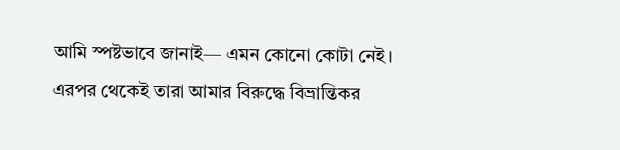আমি স্পষ্টভাবে জানাই— এমন কোনো কোটা নেই। এরপর থেকেই তারা আমার বিরুদ্ধে বিভ্রান্তিকর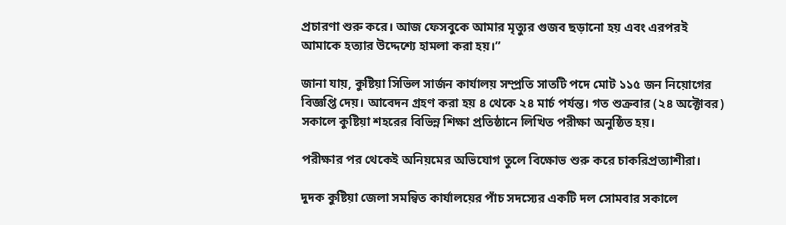প্রচারণা শুরু করে। আজ ফেসবুকে আমার মৃত্যুর গুজব ছড়ানো হয় এবং এরপরই আমাকে হত্যার উদ্দেশ্যে হামলা করা হয়।”

জানা যায়, কুষ্টিয়া সিভিল সার্জন কার্যালয় সম্প্রতি সাতটি পদে মোট ১১৫ জন নিয়োগের বিজ্ঞপ্তি দেয়। আবেদন গ্রহণ করা হয় ৪ থেকে ২৪ মার্চ পর্যন্ত। গত শুক্রবার (২৪ অক্টোবর) সকালে কুষ্টিয়া শহরের বিভিন্ন শিক্ষা প্রতিষ্ঠানে লিখিত পরীক্ষা অনুষ্ঠিত হয়।

পরীক্ষার পর থেকেই অনিয়মের অভিযোগ তুলে বিক্ষোভ শুরু করে চাকরিপ্রত্যাশীরা।

দুদক কুষ্টিয়া জেলা সমন্বিত কার্যালয়ের পাঁচ সদস্যের একটি দল সোমবার সকালে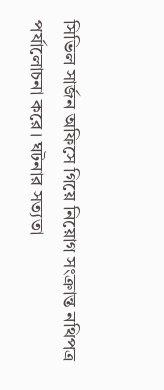সিভিল সার্জন অফিসে গিয়ে নিয়োগ সংক্রান্ত নথিপত্র পর্যালোচনা করে। ঘটনার সত্যতা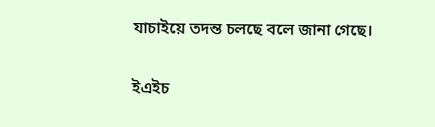যাচাইয়ে তদন্ত চলছে বলে জানা গেছে।

ইএইচ